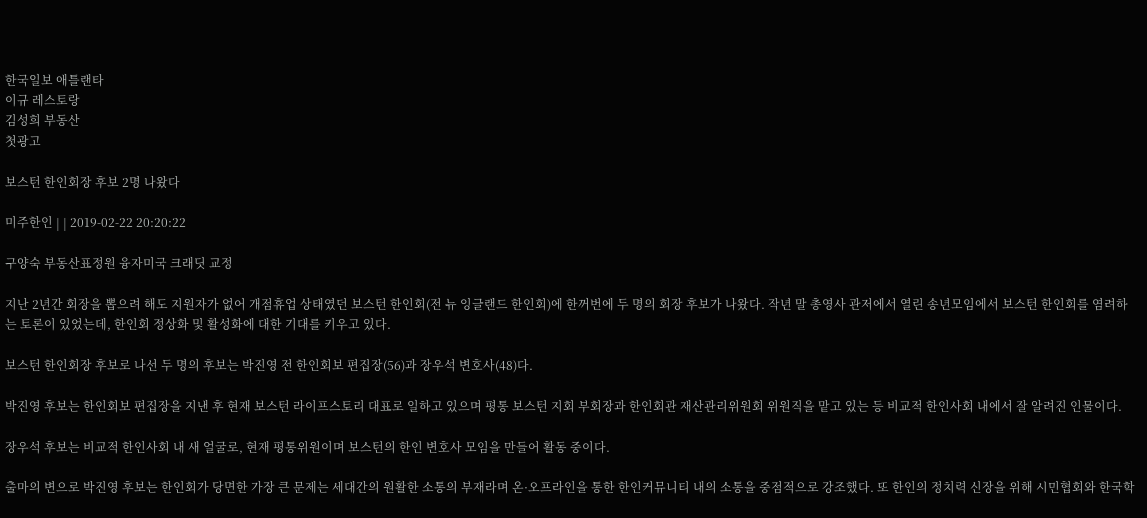한국일보 애틀랜타
이규 레스토랑
김성희 부동산
첫광고

보스턴 한인회장 후보 2명 나왔다

미주한인 | | 2019-02-22 20:20:22

구양숙 부동산표정원 융자미국 크래딧 교정

지난 2년간 회장을 뽑으려 해도 지원자가 없어 개점휴업 상태였던 보스턴 한인회(전 뉴 잉글랜드 한인회)에 한꺼번에 두 명의 회장 후보가 나왔다. 작년 말 총영사 관저에서 열린 송년모임에서 보스턴 한인회를 염려하는 토론이 있었는데, 한인회 정상화 및 활성화에 대한 기대를 키우고 있다.

보스턴 한인회장 후보로 나선 두 명의 후보는 박진영 전 한인회보 편집장(56)과 장우석 변호사(48)다.

박진영 후보는 한인회보 편집장을 지낸 후 현재 보스턴 라이프스토리 대표로 일하고 있으며 평통 보스턴 지회 부회장과 한인회관 재산관리위원회 위원직을 맡고 있는 등 비교적 한인사회 내에서 잘 알려진 인물이다.

장우석 후보는 비교적 한인사회 내 새 얼굴로, 현재 평통위원이며 보스턴의 한인 변호사 모임을 만들어 활동 중이다.

출마의 변으로 박진영 후보는 한인회가 당면한 가장 큰 문제는 세대간의 원활한 소통의 부재라며 온·오프라인을 통한 한인커뮤니티 내의 소통을 중점적으로 강조했다. 또 한인의 정치력 신장을 위해 시민협회와 한국학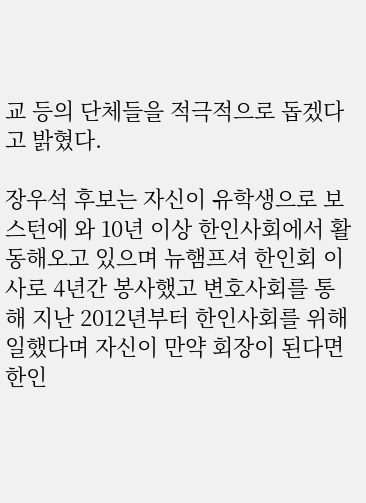교 등의 단체들을 적극적으로 돕겠다고 밝혔다.

장우석 후보는 자신이 유학생으로 보스턴에 와 10년 이상 한인사회에서 활동해오고 있으며 뉴햄프셔 한인회 이사로 4년간 봉사했고 변호사회를 통해 지난 2012년부터 한인사회를 위해 일했다며 자신이 만약 회장이 된다면 한인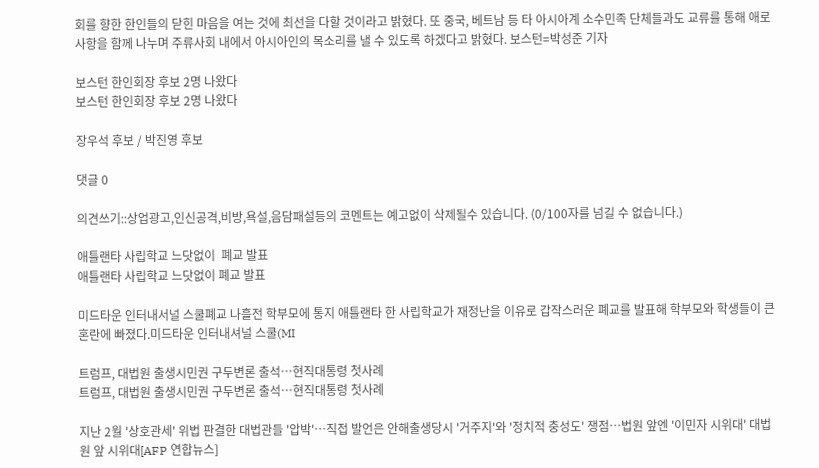회를 향한 한인들의 닫힌 마음을 여는 것에 최선을 다할 것이라고 밝혔다. 또 중국, 베트남 등 타 아시아계 소수민족 단체들과도 교류를 통해 애로사항을 함께 나누며 주류사회 내에서 아시아인의 목소리를 낼 수 있도록 하겠다고 밝혔다. 보스턴=박성준 기자

보스턴 한인회장 후보 2명 나왔다
보스턴 한인회장 후보 2명 나왔다

장우석 후보 / 박진영 후보

댓글 0

의견쓰기::상업광고,인신공격,비방,욕설,음담패설등의 코멘트는 예고없이 삭제될수 있습니다. (0/100자를 넘길 수 없습니다.)

애틀랜타 사립학교 느닷없이  폐교 발표
애틀랜타 사립학교 느닷없이 폐교 발표

미드타운 인터내서널 스쿨폐교 나흘전 학부모에 통지 애틀랜타 한 사립학교가 재정난을 이유로 갑작스러운 폐교를 발표해 학부모와 학생들이 큰 혼란에 빠졌다.미드타운 인터내셔널 스쿨(MI

트럼프, 대법원 출생시민권 구두변론 출석…현직대통령 첫사례
트럼프, 대법원 출생시민권 구두변론 출석…현직대통령 첫사례

지난 2월 '상호관세' 위법 판결한 대법관들 '압박'…직접 발언은 안해출생당시 '거주지'와 '정치적 충성도' 쟁점…법원 앞엔 '이민자 시위대' 대법원 앞 시위대[AFP 연합뉴스]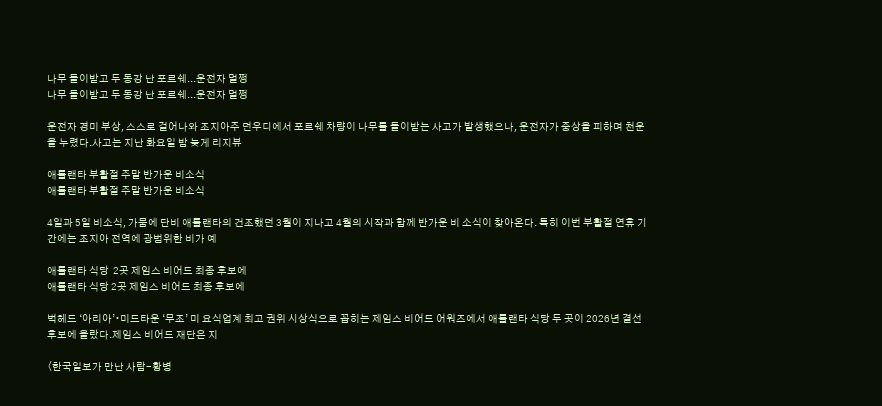나무 들이받고 두 동강 난 포르쉐...운전자 멀쩡
나무 들이받고 두 동강 난 포르쉐...운전자 멀쩡

운전자 경미 부상, 스스로 걸어나와 조지아주 던우디에서 포르쉐 차량이 나무를 들이받는 사고가 발생했으나, 운전자가 중상을 피하며 천운을 누렸다.사고는 지난 화요일 밤 늦게 리지뷰

애틀랜타 부활절 주말 반가운 비소식
애틀랜타 부활절 주말 반가운 비소식

4일과 5일 비소식, 가뭄에 단비 애틀랜타의 건조했던 3월이 지나고 4월의 시작과 함께 반가운 비 소식이 찾아온다. 특히 이번 부활절 연휴 기간에는 조지아 전역에 광범위한 비가 예

애틀랜타 식당  2곳 제임스 비어드 최종 후보에
애틀랜타 식당 2곳 제임스 비어드 최종 후보에

벅헤드 ‘아리아’∙미드타운 ‘무조’ 미 요식업계 최고 권위 시상식으로 꼽히는 제임스 비어드 어워즈에서 애틀랜타 식당 두 곳이 2026년 결선 후보에 올랐다.제임스 비어드 재단은 지

〈한국일보가 만난 사람-황병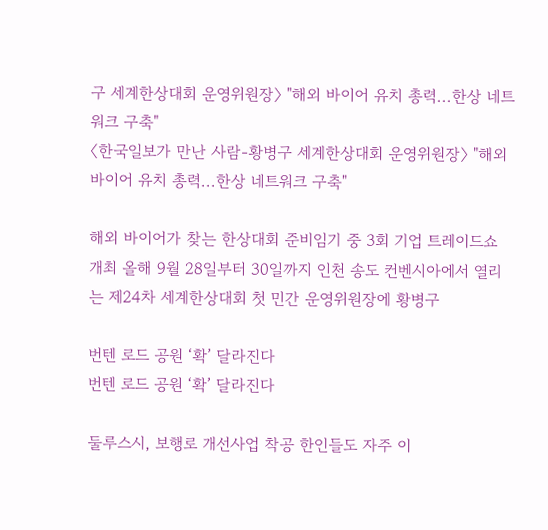구 세계한상대회 운영위원장〉 "해외 바이어 유치 총력...한상 네트워크 구축"
〈한국일보가 만난 사람-황병구 세계한상대회 운영위원장〉 "해외 바이어 유치 총력...한상 네트워크 구축"

해외 바이어가 찾는 한상대회 준비임기 중 3회 기업 트레이드쇼 개최 올해 9월 28일부터 30일까지 인천 송도 컨벤시아에서 열리는 제24차 세계한상대회 첫 민간 운영위원장에 황병구

번텐 로드 공원 ‘확’ 달라진다
번텐 로드 공원 ‘확’ 달라진다

둘루스시, 보행로 개선사업 착공 한인들도 자주 이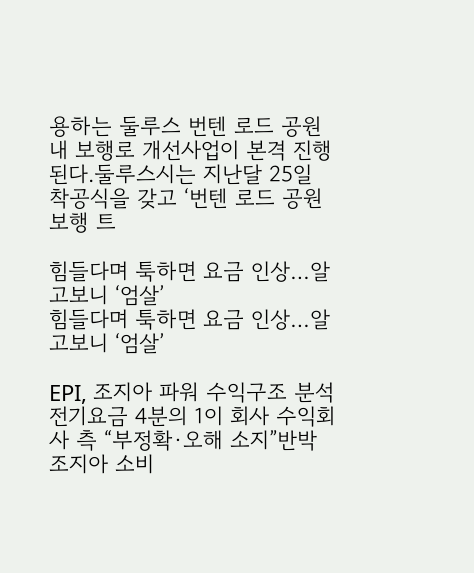용하는 둘루스 번텐 로드 공원 내 보행로 개선사업이 본격 진행된다.둘루스시는 지난달 25일 착공식을 갖고 ‘번텐 로드 공원 보행 트

힘들다며 툭하면 요금 인상…알고보니 ‘엄살’
힘들다며 툭하면 요금 인상…알고보니 ‘엄살’

EPI, 조지아 파워 수익구조 분석전기요금 4분의 1이 회사 수익회사 측 “부정확·오해 소지”반박 조지아 소비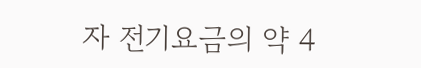자 전기요금의 약 4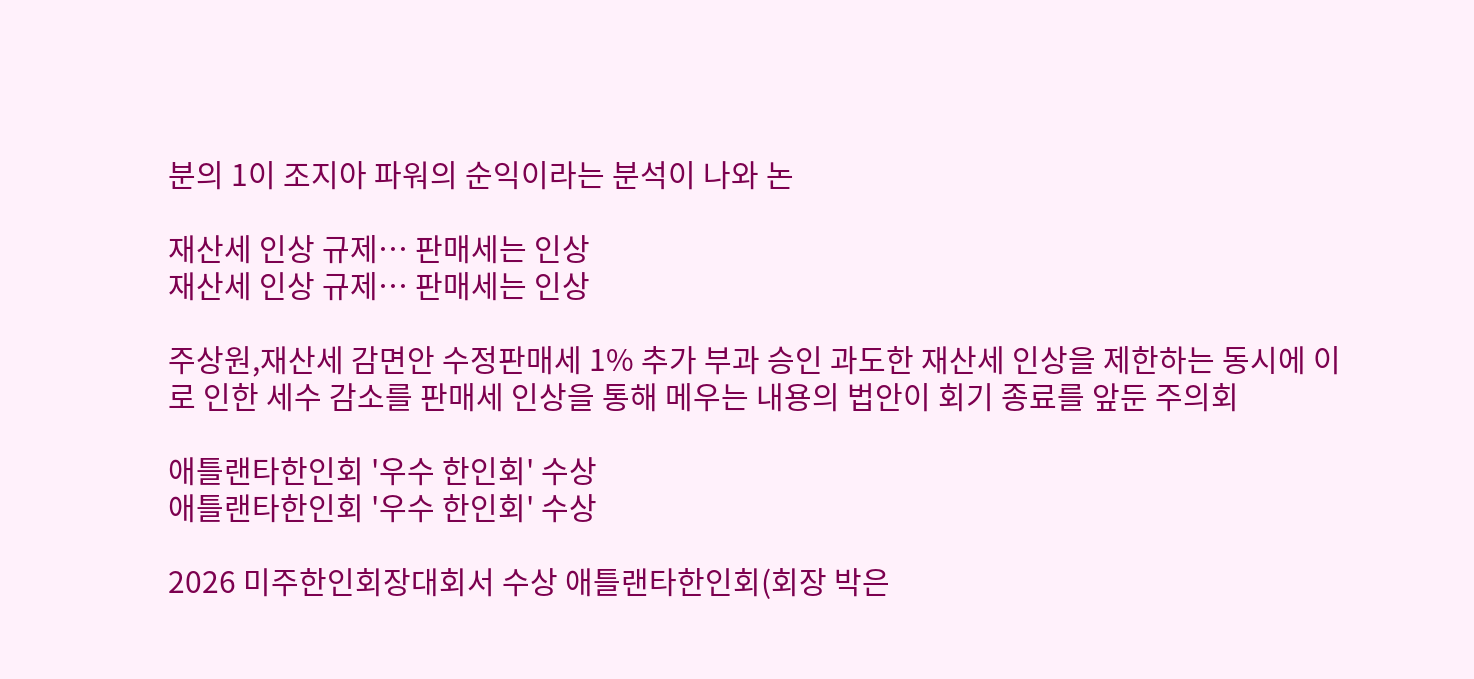분의 1이 조지아 파워의 순익이라는 분석이 나와 논

재산세 인상 규제… 판매세는 인상
재산세 인상 규제… 판매세는 인상

주상원,재산세 감면안 수정판매세 1% 추가 부과 승인 과도한 재산세 인상을 제한하는 동시에 이로 인한 세수 감소를 판매세 인상을 통해 메우는 내용의 법안이 회기 종료를 앞둔 주의회

애틀랜타한인회 '우수 한인회' 수상
애틀랜타한인회 '우수 한인회' 수상

2026 미주한인회장대회서 수상 애틀랜타한인회(회장 박은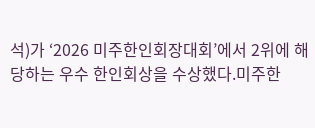석)가 ‘2026 미주한인회장대회’에서 2위에 해당하는 우수 한인회상을 수상했다.미주한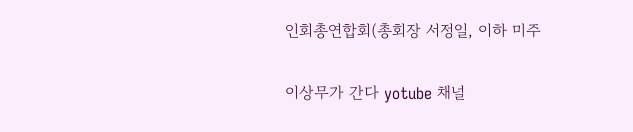인회총연합회(총회장 서정일, 이하 미주

이상무가 간다 yotube 채널